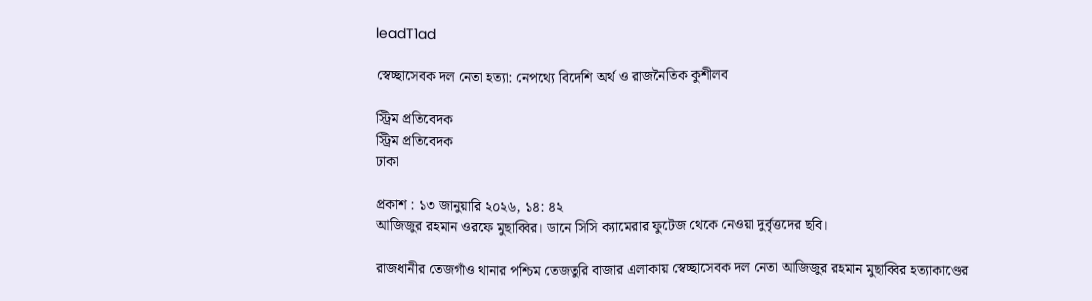leadT1ad

স্বেচ্ছাসেবক দল নেতা হত্যা: নেপথ্যে বিদেশি অর্থ ও রাজনৈতিক কুশীলব

স্ট্রিম প্রতিবেদক
স্ট্রিম প্রতিবেদক
ঢাকা

প্রকাশ : ১৩ জানুয়ারি ২০২৬, ১৪: ৪২
আজিজুর রহমান ওরফে মুছাব্বির। ডানে সিসি ক্যামেরার ফুটেজ থেকে নেওয়া দুর্বৃত্তদের ছবি।

রাজধানীর তেজগাঁও থানার পশ্চিম তেজতুরি বাজার এলাকায় স্বেচ্ছাসেবক দল নেতা আজিজুর রহমান মুছাব্বির হত্যাকাণ্ডের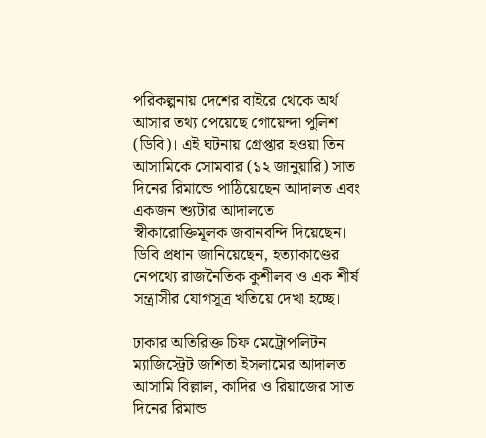পরিকল্পনায় দেশের বাইরে থেকে অর্থ আসার তথ্য পেয়েছে গোয়েন্দা পুলিশ (ডিবি)। এই ঘটনায় গ্রেপ্তার হওয়া তিন আসামিকে সোমবার (১২ জানুয়ারি) সাত দিনের রিমান্ডে পাঠিয়েছেন আদালত এবং একজন শ্যুটার আদালতে স্বীকারোক্তিমূলক জবানবন্দি দিয়েছেন। ডিবি প্রধান জানিয়েছেন, হত্যাকাণ্ডের নেপথ্যে রাজনৈতিক কুশীলব ও এক শীর্ষ সন্ত্রাসীর যোগসূত্র খতিয়ে দেখা হচ্ছে।

ঢাকার অতিরিক্ত চিফ মেট্রোপলিটন ম্যাজিস্ট্রেট জশিতা ইসলামের আদালত আসামি বিল্লাল, কাদির ও রিয়াজের সাত দিনের রিমান্ড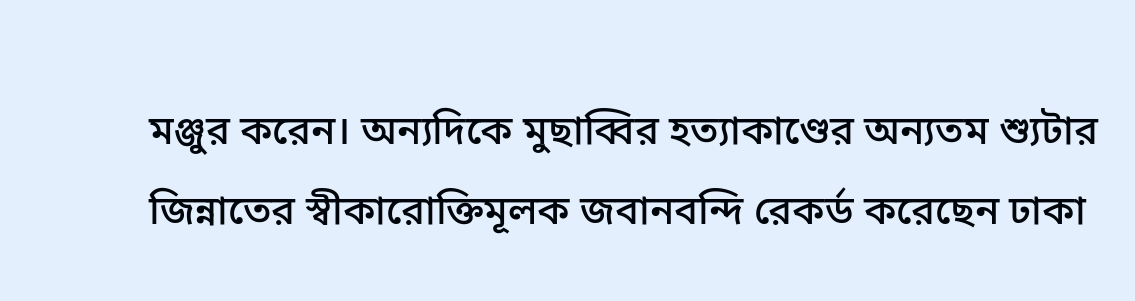মঞ্জুর করেন। অন্যদিকে মুছাব্বির হত্যাকাণ্ডের অন্যতম শ্যুটার জিন্নাতের স্বীকারোক্তিমূলক জবানবন্দি রেকর্ড করেছেন ঢাকা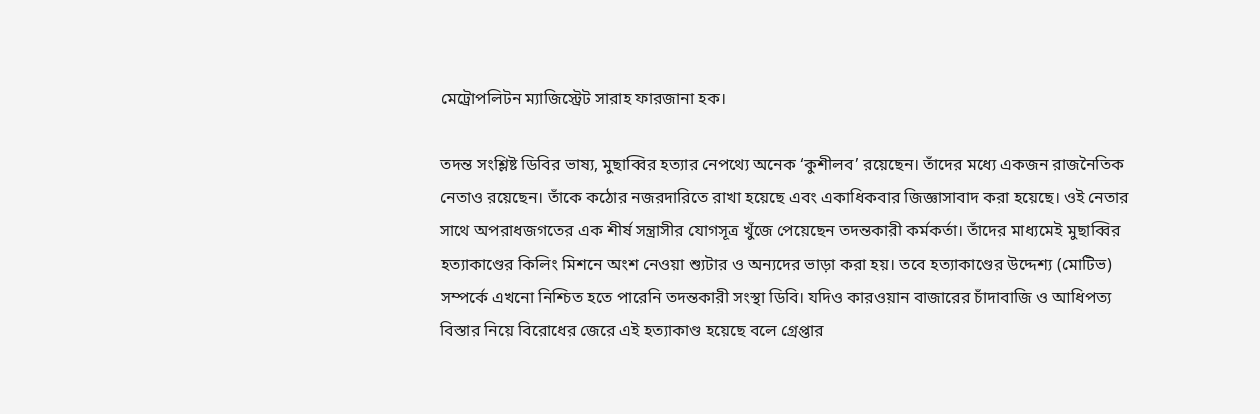মেট্রোপলিটন ম্যাজিস্ট্রেট সারাহ ফারজানা হক।

তদন্ত সংশ্লিষ্ট ডিবির ভাষ্য, মুছাব্বির হত্যার নেপথ্যে অনেক ‘কুশীলব’ রয়েছেন। তাঁদের মধ্যে একজন রাজনৈতিক নেতাও রয়েছেন। তাঁকে কঠোর নজরদারিতে রাখা হয়েছে এবং একাধিকবার জিজ্ঞাসাবাদ করা হয়েছে। ওই নেতার সাথে অপরাধজগতের এক শীর্ষ সন্ত্রাসীর যোগসূত্র খুঁজে পেয়েছেন তদন্তকারী কর্মকর্তা। তাঁদের মাধ্যমেই মুছাব্বির হত্যাকাণ্ডের কিলিং মিশনে অংশ নেওয়া শ্যুটার ও অন্যদের ভাড়া করা হয়। তবে হত্যাকাণ্ডের উদ্দেশ্য (মোটিভ) সম্পর্কে এখনো নিশ্চিত হতে পারেনি তদন্তকারী সংস্থা ডিবি। যদিও কারওয়ান বাজারের চাঁদাবাজি ও আধিপত্য বিস্তার নিয়ে বিরোধের জেরে এই হত্যাকাণ্ড হয়েছে বলে গ্রেপ্তার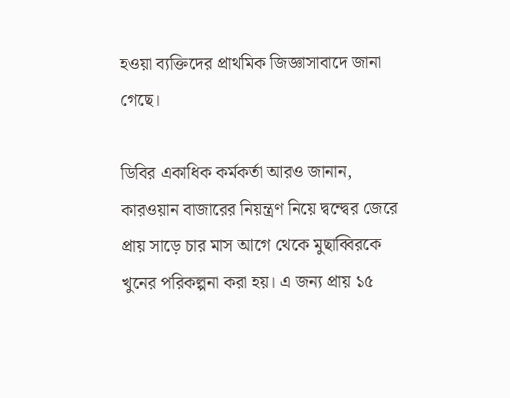হওয়া ব্যক্তিদের প্রাথমিক জিজ্ঞাসাবাদে জানা গেছে।

ডিবির একাধিক কর্মকর্তা আরও জানান, কারওয়ান বাজারের নিয়ন্ত্রণ নিয়ে দ্বন্দ্বের জেরে প্রায় সাড়ে চার মাস আগে থেকে মুছাব্বিরকে খুনের পরিকল্পনা করা হয়। এ জন্য প্রায় ১৫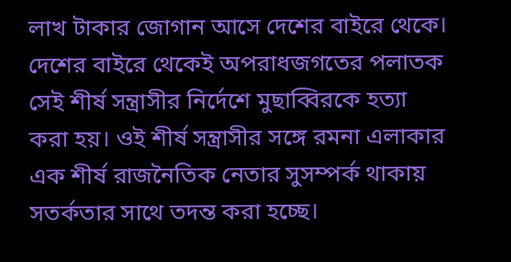লাখ টাকার জোগান আসে দেশের বাইরে থেকে। দেশের বাইরে থেকেই অপরাধজগতের পলাতক সেই শীর্ষ সন্ত্রাসীর নির্দেশে মুছাব্বিরকে হত্যা করা হয়। ওই শীর্ষ সন্ত্রাসীর সঙ্গে রমনা এলাকার এক শীর্ষ রাজনৈতিক নেতার সুসম্পর্ক থাকায় সতর্কতার সাথে তদন্ত করা হচ্ছে।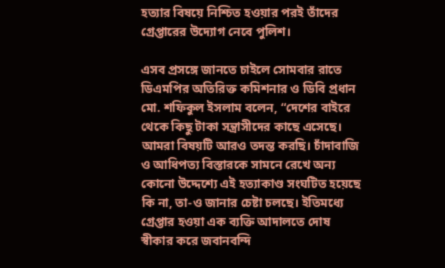হত্যার বিষয়ে নিশ্চিত হওয়ার পরই তাঁদের গ্রেপ্তারের উদ্যোগ নেবে পুলিশ।

এসব প্রসঙ্গে জানতে চাইলে সোমবার রাতে ডিএমপির অতিরিক্ত কমিশনার ও ডিবি প্রধান মো. শফিকুল ইসলাম বলেন, “দেশের বাইরে থেকে কিছু টাকা সন্ত্রাসীদের কাছে এসেছে। আমরা বিষয়টি আরও তদন্ত করছি। চাঁদাবাজি ও আধিপত্য বিস্তারকে সামনে রেখে অন্য কোনো উদ্দেশ্যে এই হত্যাকাণ্ড সংঘটিত হয়েছে কি না, তা-ও জানার চেষ্টা চলছে। ইতিমধ্যে গ্রেপ্তার হওয়া এক ব্যক্তি আদালতে দোষ স্বীকার করে জবানবন্দি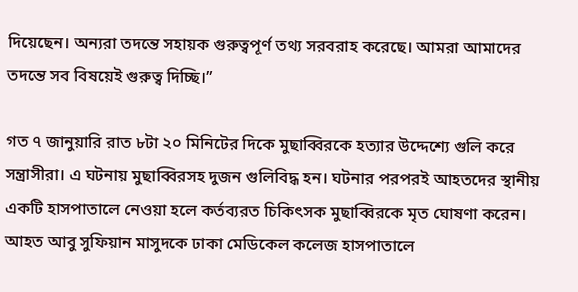দিয়েছেন। অন্যরা তদন্তে সহায়ক গুরুত্বপূর্ণ তথ্য সরবরাহ করেছে। আমরা আমাদের তদন্তে সব বিষয়েই গুরুত্ব দিচ্ছি।”

গত ৭ জানুয়ারি রাত ৮টা ২০ মিনিটের দিকে মুছাব্বিরকে হত্যার উদ্দেশ্যে গুলি করে সন্ত্রাসীরা। এ ঘটনায় মুছাব্বিরসহ দুজন গুলিবিদ্ধ হন। ঘটনার পরপরই আহতদের স্থানীয় একটি হাসপাতালে নেওয়া হলে কর্তব্যরত চিকিৎসক মুছাব্বিরকে মৃত ঘোষণা করেন। আহত আবু সুফিয়ান মাসুদকে ঢাকা মেডিকেল কলেজ হাসপাতালে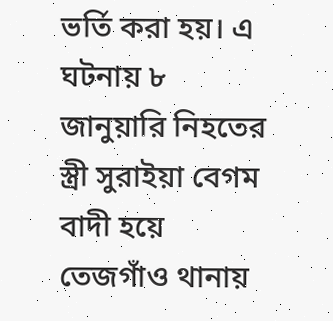ভর্তি করা হয়। এ ঘটনায় ৮ জানুয়ারি নিহতের স্ত্রী সুরাইয়া বেগম বাদী হয়ে তেজগাঁও থানায়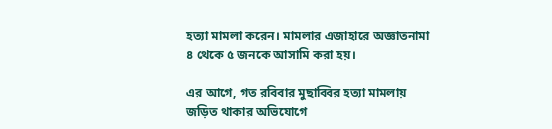হত্যা মামলা করেন। মামলার এজাহারে অজ্ঞাতনামা ৪ থেকে ৫ জনকে আসামি করা হয়।

এর আগে, গত রবিবার মুছাব্বির হত্যা মামলায় জড়িত থাকার অভিযোগে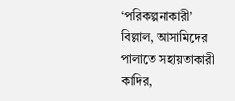‘পরিকল্পনাকারী’ বিল্লাল, আসামিদের পালাতে সহায়তাকারী কাদির,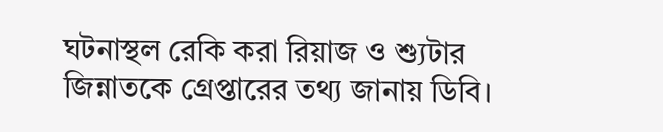ঘটনাস্থল রেকি করা রিয়াজ ও শ্যুটার জিন্নাতকে গ্রেপ্তারের তথ্য জানায় ডিবি।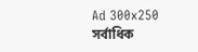Ad 300x250
সর্বাধিক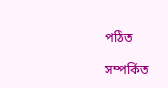পঠিত

সম্পর্কিত